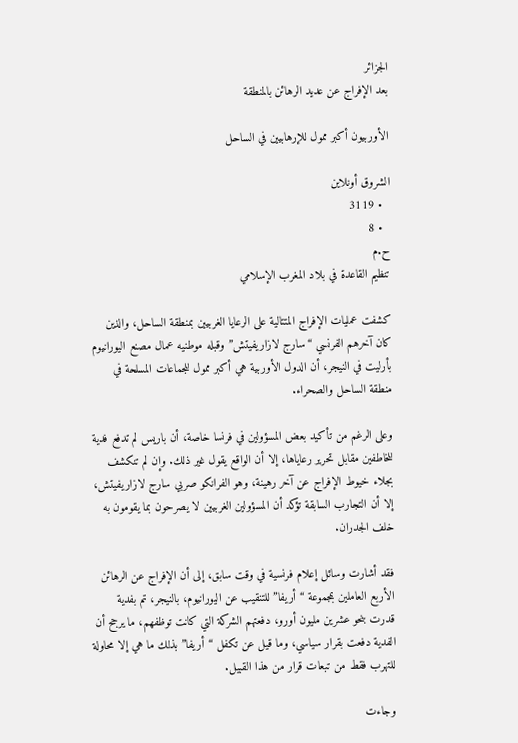الجزائر
بعد الإفراج عن عديد الرهائن بالمنطقة

الأوربيون أكبر ممول للإرهابيين في الساحل

الشروق أونلاين
  • 3119
  • 8
ح.م
تنظيم القاعدة في بلاد المغرب الإسلامي

كشفت عمليات الإفراج المتتالية على الرعايا الغربيين بمنطقة الساحل، والذين كان آخرهم الفرنسي “سارج لازاريفيتش” وقبله موطنيه عمال مصنع اليورانيوم بأرليت في النيجر، أن الدول الأوربية هي أكبر ممول للجماعات المسلحة في منطقة الساحل والصحراء.

وعلى الرغم من تأكيد بعض المسؤولين في فرنسا خاصة، أن باريس لم تدفع فدية للخاطفين مقابل تحرير رعاياها، إلا أن الواقع يقول غير ذلك. وإن لم تنكشف بجلاء خيوط الإفراج عن آخر رهينة، وهو الفرانكو صربي سارج لازاريفيتش، إلا أن التجارب السابقة تؤكد أن المسؤولين الغربيين لا يصرحون بما يقومون به خلف الجدران.

فقد أشارت وسائل إعلام فرنسية في وقت سابق، إلى أن الإفراج عن الرهائن الأربع العاملين بمجموعة “أريفا” للتنقيب عن اليورانيوم، بالنيجر، تم بفدية قدرت بنحو عشرين مليون أورو، دفعتهم الشركة التي كانت توظفهم، ما يرجح أن الفدية دفعت بقرار سياسي، وما قيل عن تكفل “أريفا” بذلك ما هي إلا محاولة للتهرب فقط من تبعات قرار من هذا القبيل.

وجاءت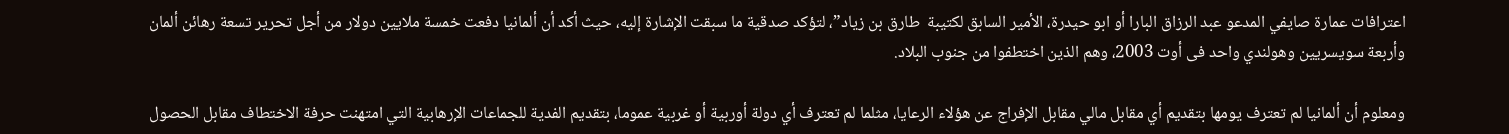اعترافات عمارة صايفي المدعو عبد الرزاق البارا أو ابو حيدرة، الأمير السابق لكتيبة  طارق بن زياد”، لتؤكد صدقية ما سبقت الإشارة إليه، حيث أكد أن ألمانيا دفعت خمسة ملايين دولار من أجل تحرير تسعة رهائن ألمان وأربعة سويسريين وهولندي واحد فى أوت 2003، وهم الذين اختطفوا من جنوب البلاد.

ومعلوم أن ألمانيا لم تعترف يومها بتقديم أي مقابل مالي مقابل الإفراج عن هؤلاء الرعايا، مثلما لم تعترف أي دولة أوربية أو غربية عموما، بتقديم الفدية للجماعات الإرهابية التي امتهنت حرفة الاختطاف مقابل الحصول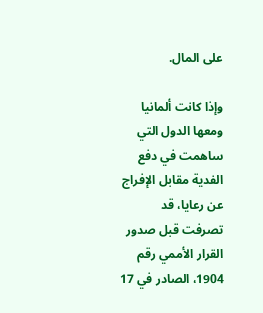على المال.

وإذا كانت ألمانيا ومعها الدول التي ساهمت في دفع الفدية مقابل الإفراج عن رعايا، قد تصرفت قبل صدور القرار الأممي رقم 1904، الصادر في 17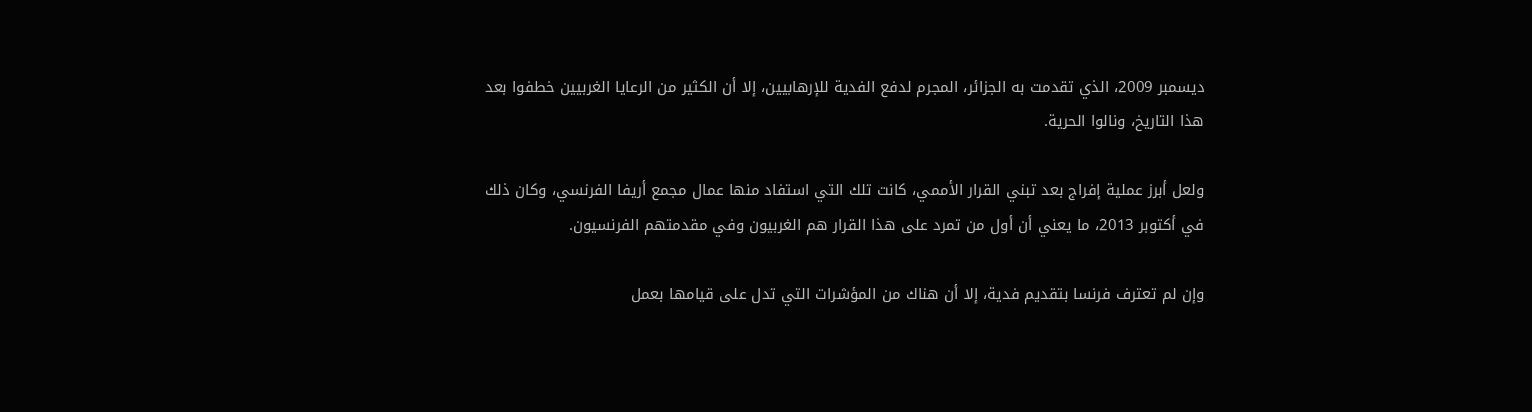ديسمبر 2009، الذي تقدمت به الجزائر، المجرم لدفع الفدية للإرهابيين، إلا أن الكثير من الرعايا الغربيين خطفوا بعد هذا التاريخ، ونالوا الحرية.

ولعل أبرز عملية إفراج بعد تبني القرار الأممي، كانت تلك التي استفاد منها عمال مجمع أريفا الفرنسي، وكان ذلك في أكتوبر 2013، ما يعني أن أول من تمرد على هذا القرار هم الغربيون وفي مقدمتهم الفرنسيون.

وإن لم تعترف فرنسا بتقديم فدية، إلا أن هناك من المؤشرات التي تدل على قيامها بعمل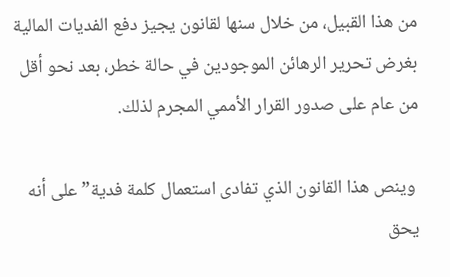من هذا القبيل، من خلال سنها لقانون يجيز دفع الفديات المالية بغرض تحرير الرهائن الموجودين في حالة خطر، بعد نحو أقل من عام على صدور القرار الأممي المجرم لذلك.

 وينص هذا القانون الذي تفادى استعمال كلمة فدية” على أنه يحق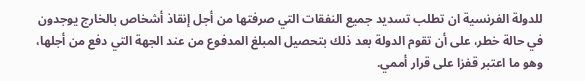للدولة الفرنسية ان تطلب تسديد جميع النفقات التي صرفتها من أجل إنقاذ أشخاص بالخارج يوجدون في حالة خطر، على أن تقوم الدولة بعد ذلك بتحصيل المبلغ المدفوع من عند الجهة التي دفع من أجلها، وهو ما اعتبر قفزا على قرار أممي.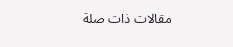مقالات ذات صلة